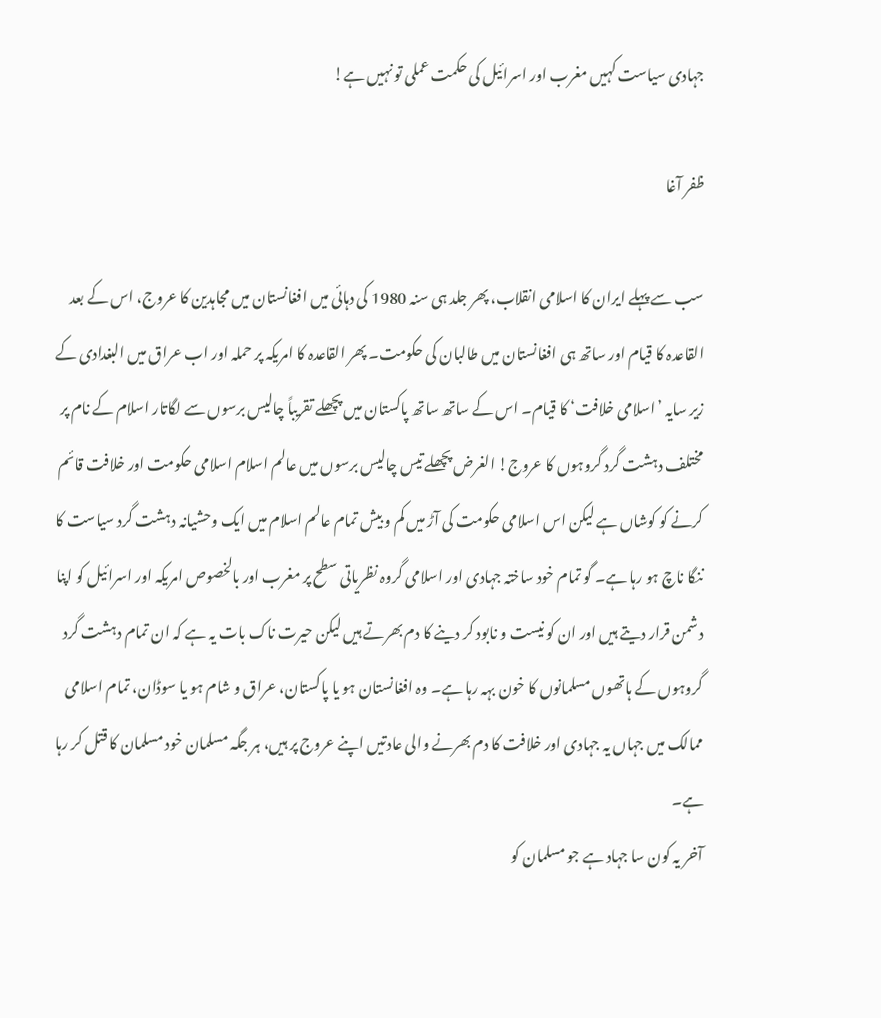جہادی سیاست کہیں مغرب اور اسرائیل کی حکمت عملی تو نہیں ہے!

ظفر آغا

سب سے پہلے ایران کا اسلامی انقلاب، پھر جلد ہی سنہ 1980 کی دہائی میں افغانستان میں مجاہدین کا عروج، اس کے بعد القاعدہ کا قیام اور ساتھ ہی افغانستان میں طالبان کی حکومت۔ پھر القاعدہ کا امریکہ پر حملہ اور اب عراق میں البغدادی کے زیر سایہ ’اسلامی خلافت‘ کا قیام۔ اس کے ساتھ ساتھ پاکستان میں پچھلے تقریباً چالیس برسوں سے لگاتار اسلام کے نام پر مختلف دہشت گرد گروہوں کا عروج! الغرض پچھلے تیس چالیس برسوں میں عالم اسلام اسلامی حکومت اور خلافت قائم کرنے کو کوشاں ہے لیکن اس اسلامی حکومت کی آڑ میں کم و بیش تمام عالم اسلام میں ایک وحشیانہ دہشت گرد سیاست کا ننگا ناچ ہو رہا ہے۔ گو تمام خود ساختہ جہادی اور اسلامی گروہ نظریاتی سطح پر مغرب اور بالخصوص امریکہ اور اسرائیل کو اپنا دشمن قرار دیتے ہیں اور ان کو نیست و نابود کر دینے کا دم بھرتے ہیں لیکن حیرت ناک بات یہ ہے کہ ان تمام دہشت گرد گروہوں کے ہاتھوں مسلمانوں کا خون بہہ رہا ہے۔ وہ افغانستان ہو یا پاکستان، عراق و شام ہو یا سوڈان، تمام اسلامی ممالک میں جہاں یہ جہادی اور خلافت کا دم بھرنے والی عادتیں اپنے عروج پر ہیں، ہر جگہ مسلمان خود مسلمان کا قتل کر رہا ہے۔
آخر یہ کون سا جہاد ہے جو مسلمان کو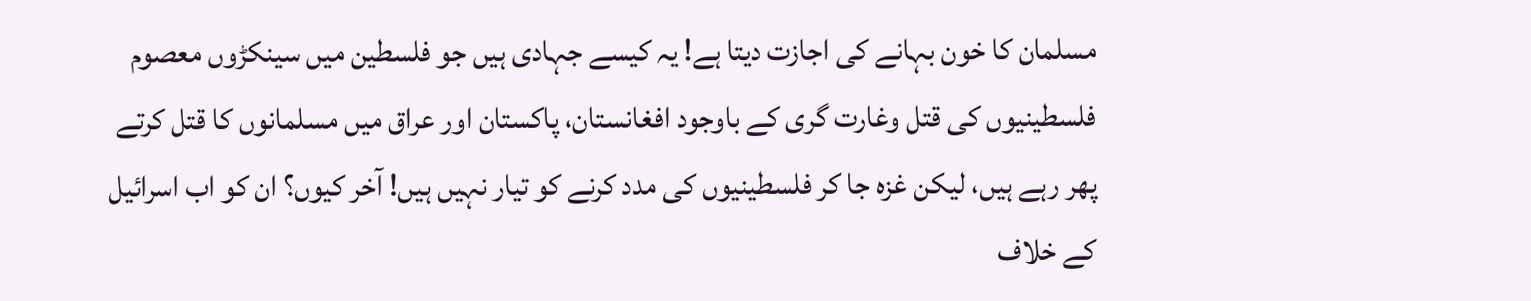مسلمان کا خون بہانے کی اجازت دیتا ہے! یہ کیسے جہادی ہیں جو فلسطین میں سینکڑوں معصوم فلسطینیوں کی قتل وغارت گری کے باوجود افغانستان، پاکستان اور عراق میں مسلمانوں کا قتل کرتے پھر رہے ہیں، لیکن غزہ جا کر فلسطینیوں کی مدد کرنے کو تیار نہیں ہیں! آخر کیوں؟ ان کو اب اسرائیل کے خلاف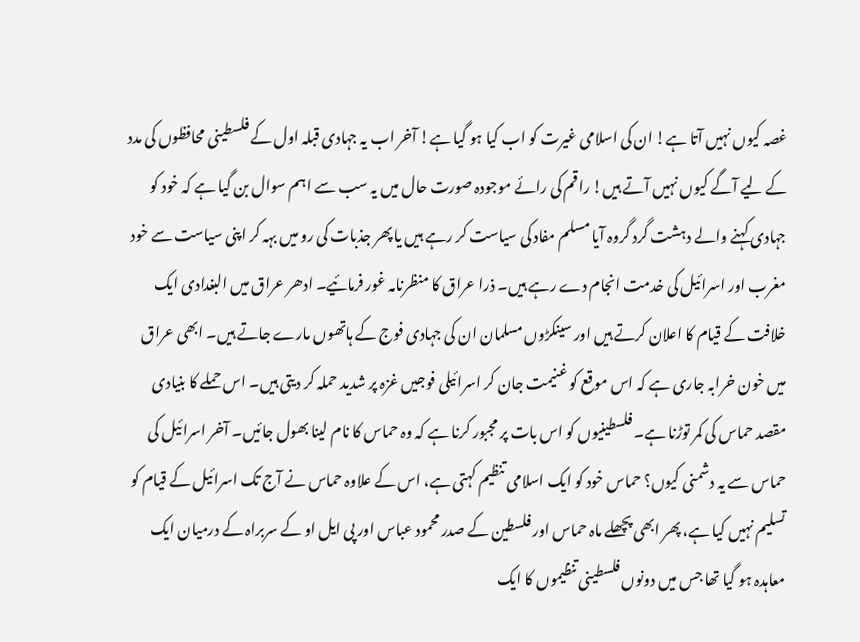غصہ کیوں نہیں آتا ہے! ان کی اسلامی غیرت کو اب کیا ہو گیا ہے! آخر اب یہ جہادی قبلہ اول کے فلسطینی محافظوں کی مدد کے لیے آگے کیوں نہیں آتے ہیں! راقم کی رائے موجودہ صورت حال میں یہ سب سے اہم سوال بن گیا ہے کہ خود کو جہادی کہنے والے دہشت گرد گروہ آیا مسلم مفاد کی سیاست کر رہے ہیں یا پھر جذبات کی رو میں بہہ کر اپنی سیاست سے خود مغرب اور اسرائیل کی خدمت انجام دے رہے ہیں۔ ذرا عراق کا منظرنامہ غور فرمائیے۔ ادھر عراق میں البغدادی ایک خلافت کے قیام کا اعلان کرتے ہیں اور سینکڑوں مسلمان ان کی جہادی فوج کے ہاتھوں مارے جاتے ہیں۔ ابھی عراق میں خون خرابہ جاری ہے کہ اس موقع کو غنیمت جان کر اسرائیلی فوجیں غزہ پر شدید حملہ کر دیتی ہیں۔ اس حملے کا بنیادی مقصد حماس کی کمر توڑنا ہے۔ فلسطینیوں کو اس بات پر مجبور کرنا ہے کہ وہ حماس کا نام لینا بھول جائیں۔ آخر اسرائیل کی حماس سے یہ دشمنی کیوں؟ حماس خود کو ایک اسلامی تنظیم کہتی ہے، اس کے علاوہ حماس نے آج تک اسرائیل کے قیام کو تسلیم نہیں کیا ہے، پھر ابھی پچھلے ماہ حماس اور فلسطین کے صدر محمود عباس اور پی ایل او کے سربراہ کے درمیان ایک معاہدہ ہو گیا تھا جس میں دونوں فلسطینی تنظیموں کا ایک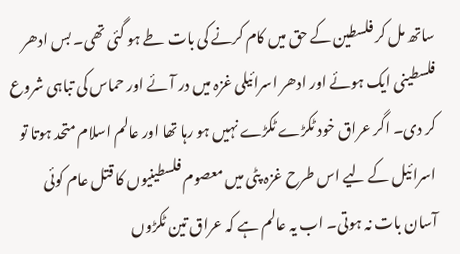ساتھ مل کر فلسطین کے حق میں کام کرنے کی بات طے ہو گئی تھی۔ بس ادھر فلسطینی ایک ہوئے اور ادھر اسرائیلی غزہ میں در آئے اور حماس کی تباہی شروع کر دی۔ اگر عراق خود ٹکڑے ٹکڑے نہیں ہو رہا تھا اور عالم اسلام متحد ہوتا تو اسرائیل کے لیے اس طرح غزہ پٹی میں معصوم فلسطینیوں کا قتل عام کوئی آسان بات نہ ہوتی۔ اب یہ عالم ہے کہ عراق تین ٹکڑوں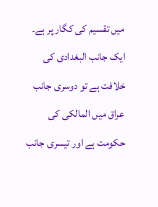میں تقسیم کی کگار پر ہے۔ ایک جانب البغدادی کی خلافت ہے تو دوسری جانب عراق میں المالکی کی حکومت ہے اور تیسری جانب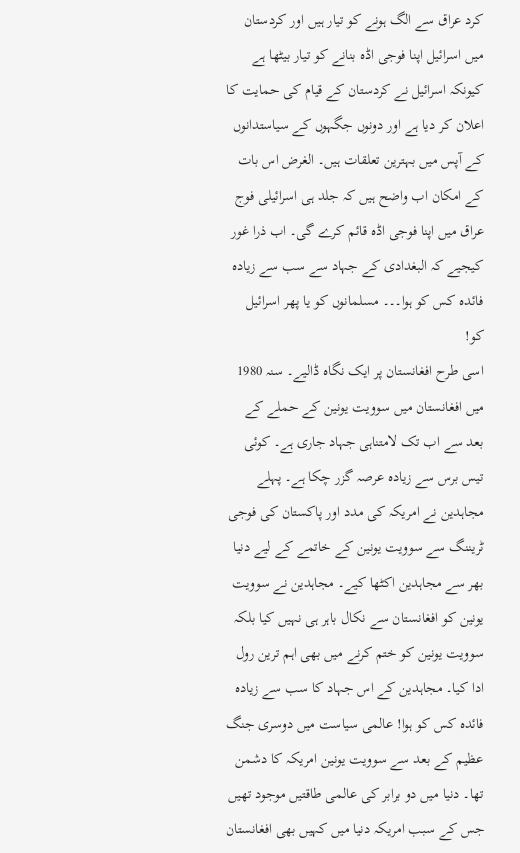کرد عراق سے الگ ہونے کو تیار ہیں اور کردستان میں اسرائیل اپنا فوجی اڈہ بنانے کو تیار بیٹھا ہے کیونکہ اسرائیل نے کردستان کے قیام کی حمایت کا اعلان کر دیا ہے اور دونوں جگہوں کے سیاستدانوں کے آپس میں بہترین تعلقات ہیں۔ الغرض اس بات کے امکان اب واضح ہیں کہ جلد ہی اسرائیلی فوج عراق میں اپنا فوجی اڈہ قائم کرے گی۔ اب ذرا غور کیجیے کہ البغدادی کے جہاد سے سب سے زیادہ فائدہ کس کو ہوا۔۔۔ مسلمانوں کو یا پھر اسرائیل کو!
اسی طرح افغانستان پر ایک نگاہ ڈالیے۔ سنہ 1980 میں افغانستان میں سوویت یونین کے حملے کے بعد سے اب تک لامتناہی جہاد جاری ہے۔ کوئی تیس برس سے زیادہ عرصہ گزر چکا ہے۔ پہلے مجاہدین نے امریکہ کی مدد اور پاکستان کی فوجی ٹریننگ سے سوویت یونین کے خاتمے کے لیے دنیا بھر سے مجاہدین اکٹھا کیے۔ مجاہدین نے سوویت یونین کو افغانستان سے نکال باہر ہی نہیں کیا بلکہ سوویت یونین کو ختم کرنے میں بھی اہم ترین رول ادا کیا۔ مجاہدین کے اس جہاد کا سب سے زیادہ فائدہ کس کو ہوا! عالمی سیاست میں دوسری جنگ عظیم کے بعد سے سوویت یونین امریکہ کا دشمن تھا۔ دنیا میں دو برابر کی عالمی طاقتیں موجود تھیں جس کے سبب امریکہ دنیا میں کہیں بھی افغانستان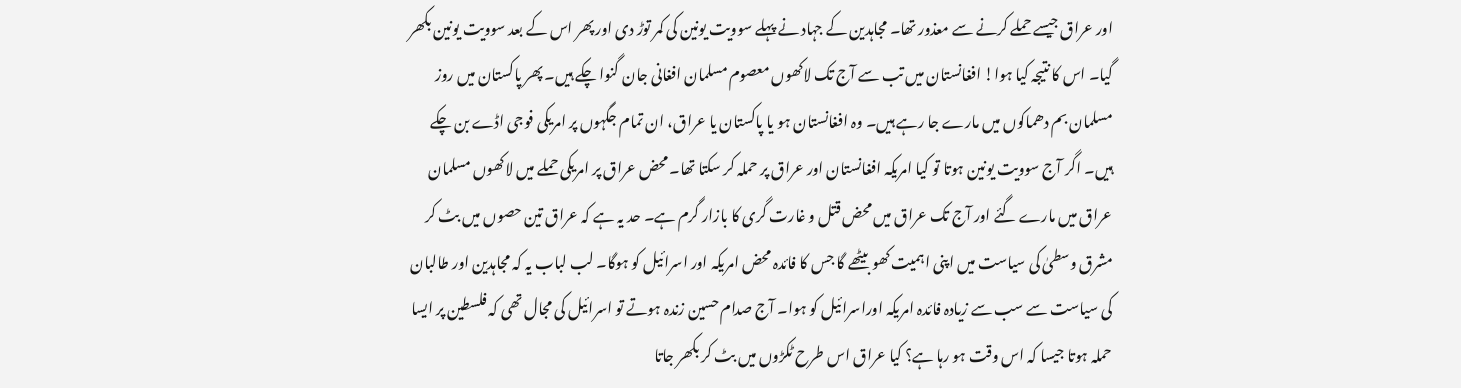اور عراق جیسے حملے کرنے سے معذور تھا۔ مجاہدین کے جہاد نے پہلے سوویت یونین کی کمر توڑ دی اور پھر اس کے بعد سوویت یونین بکھر گیا۔ اس کا نتیجہ کیا ہوا! افغانستان میں تب سے آج تک لاکھوں معصوم مسلمان افغانی جان گنوا چکے ہیں۔ پھر پاکستان میں روز مسلمان بم دھماکوں میں مارے جا رہے ہیں۔ وہ افغانستان ہو یا پاکستان یا عراق، ان تمام جگہوں پر امریکی فوجی اڈے بن چکے ہیں۔ اگر آج سوویت یونین ہوتا تو کیا امریکہ افغانستان اور عراق پر حملہ کر سکتا تھا۔ محض عراق پر امریکی حملے میں لاکھوں مسلمان عراق میں مارے گئے اور آج تک عراق میں محض قتل و غارت گری کا بازار گرم ہے۔ حد یہ ہے کہ عراق تین حصوں میں بٹ کر مشرق وسطیٰ کی سیاست میں اپنی اہمیت کھو بیٹھے گا جس کا فائدہ محض امریکہ اور اسرائیل کو ہوگا۔ لب لباب یہ کہ مجاہدین اور طالبان کی سیاست سے سب سے زیادہ فائدہ امریکہ اوراسرائیل کو ہوا۔ آج صدام حسین زندہ ہوتے تو اسرائیل کی مجال تھی کہ فلسطین پر ایسا حملہ ہوتا جیسا کہ اس وقت ہو رہا ہے؟ کیا عراق اس طرح ٹکڑوں میں بٹ کر بکھر جاتا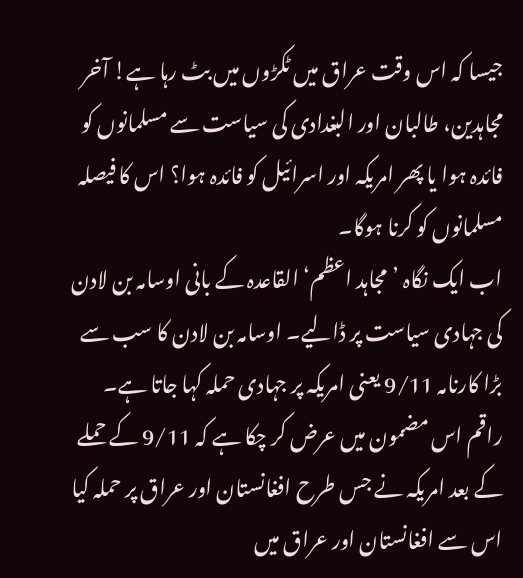جیسا کہ اس وقت عراق میں ٹکڑوں میں بٹ رہا ہے! آخر مجاہدین، طالبان اور البغدادی کی سیاست سے مسلمانوں کو فائدہ ہوا یا پھر امریکہ اور اسرائیل کو فائدہ ہوا؟ اس کا فیصلہ مسلمانوں کو کرنا ہوگا۔
اب ایک نگاہ ’مجاہد اعظم‘ القاعدہ کے بانی اوسامہ بن لادن کی جہادی سیاست پر ڈالیے۔ اوسامہ بن لادن کا سب سے بڑا کارنامہ 9/11 یعنی امریکہ پر جہادی حملہ کہا جاتا ہے۔ راقم اس مضمون میں عرض کر چکا ہے کہ 9/11 کے حملے کے بعد امریکہ نے جس طرح افغانستان اور عراق پر حملہ کیا اس سے افغانستان اور عراق میں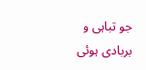جو تباہی و بربادی ہوئی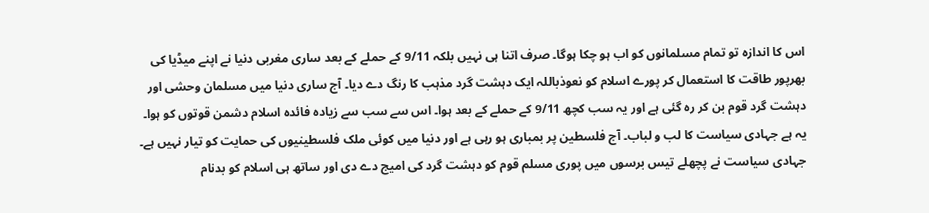اس کا اندازہ تو تمام مسلمانوں کو اب ہو چکا ہوگا۔ صرف اتنا ہی نہیں بلکہ 9/11 کے حملے کے بعد ساری مغربی دنیا نے اپنے میڈیا کی بھرپور طاقت کا استعمال کر پورے اسلام کو نعوذباللہ ایک دہشت گرد مذہب کا رنگ دے دیا۔ آج ساری دنیا میں مسلمان وحشی اور دہشت گرد قوم بن کر رہ گئی ہے اور یہ سب کچھ 9/11 کے حملے کے بعد ہوا۔ اس سے سب سے زیادہ فائدہ اسلام دشمن قوتوں کو ہوا۔
یہ ہے جہادی سیاست کا لب و لباب۔ آج فلسطین پر بمباری ہو رہی ہے اور دنیا میں کوئی ملک فلسطینیوں کی حمایت کو تیار نہیں ہے۔ جہادی سیاست نے پچھلے تیس برسوں میں پوری مسلم قوم کو دہشت گرد کی امیج دے دی اور ساتھ ہی اسلام کو بدنام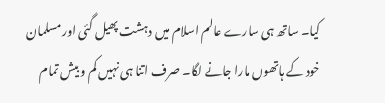کیا۔ ساتھ ہی سارے عالم اسلام میں دہشت پھیل گئی اور مسلمان خود کے ہاتھوں مارا جانے لگا۔ صرف اتنا ہی نہیں کم و بیش تمام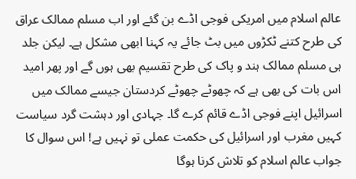عالم اسلام میں امریکی فوجی اڈے بن گئے اور اب مسلم ممالک عراق کی طرح کتنے ٹکڑوں میں بٹ جائے یہ کہنا ابھی مشکل ہے۔ لیکن جلد ہی مسلم ممالک ہند و پاک کی طرح تقسیم بھی ہوں گے اور پھر امید اس بات کی بھی ہے کہ چھوٹے چھوٹے کردستان جیسے ممالک میں اسرائیل اپنے فوجی اڈے قائم کرے گا۔ جہادی اور دہشت گرد سیاست کہیں مغرب اور اسرائیل کی حکمت عملی تو نہیں ہے! اس سوال کا جواب عالم اسلام کو تلاش کرنا ہوگا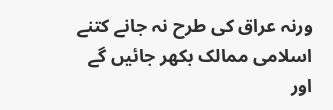ورنہ عراق کی طرح نہ جانے کتنے اسلامی ممالک بکھر جائیں گے اور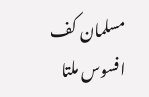مسلمان کف افسوس ملتا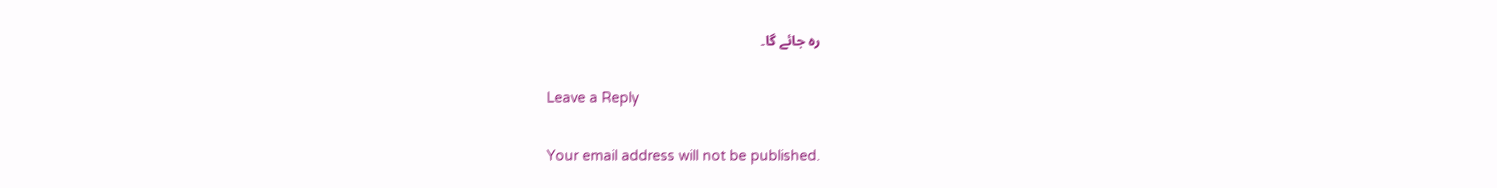رہ جائے گا۔

Leave a Reply

Your email address will not be published.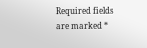Required fields are marked *